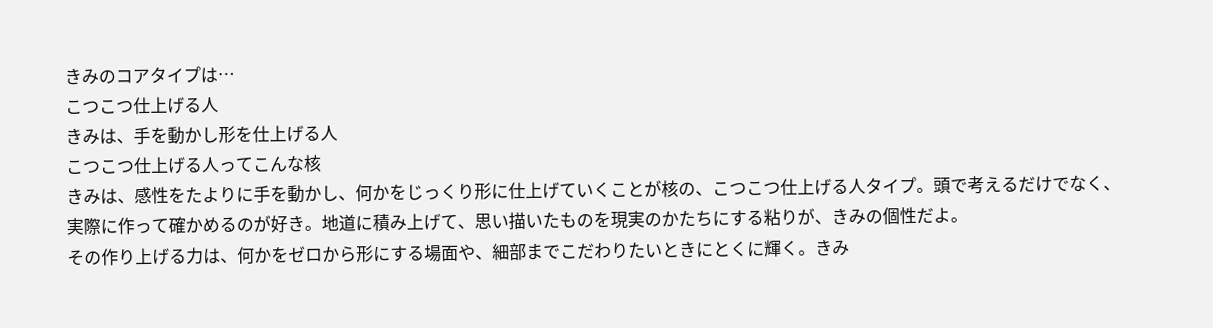きみのコアタイプは…
こつこつ仕上げる人
きみは、手を動かし形を仕上げる人
こつこつ仕上げる人ってこんな核
きみは、感性をたよりに手を動かし、何かをじっくり形に仕上げていくことが核の、こつこつ仕上げる人タイプ。頭で考えるだけでなく、実際に作って確かめるのが好き。地道に積み上げて、思い描いたものを現実のかたちにする粘りが、きみの個性だよ。
その作り上げる力は、何かをゼロから形にする場面や、細部までこだわりたいときにとくに輝く。きみ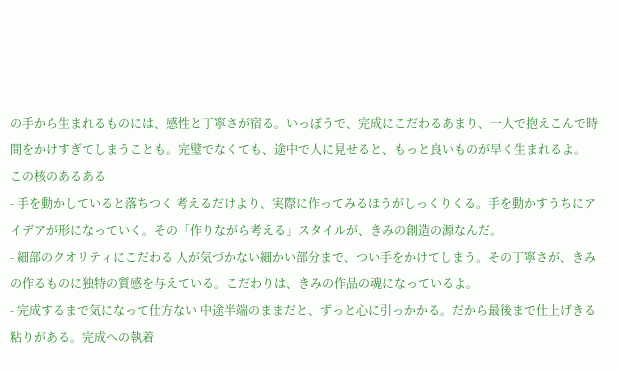の手から生まれるものには、感性と丁寧さが宿る。いっぽうで、完成にこだわるあまり、一人で抱えこんで時間をかけすぎてしまうことも。完璧でなくても、途中で人に見せると、もっと良いものが早く生まれるよ。
この核のあるある
- 手を動かしていると落ちつく 考えるだけより、実際に作ってみるほうがしっくりくる。手を動かすうちにアイデアが形になっていく。その「作りながら考える」スタイルが、きみの創造の源なんだ。
- 細部のクオリティにこだわる 人が気づかない細かい部分まで、つい手をかけてしまう。その丁寧さが、きみの作るものに独特の質感を与えている。こだわりは、きみの作品の魂になっているよ。
- 完成するまで気になって仕方ない 中途半端のままだと、ずっと心に引っかかる。だから最後まで仕上げきる粘りがある。完成への執着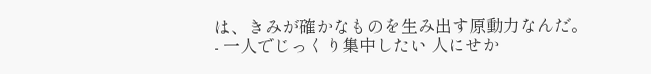は、きみが確かなものを生み出す原動力なんだ。
- 一人でじっくり集中したい 人にせか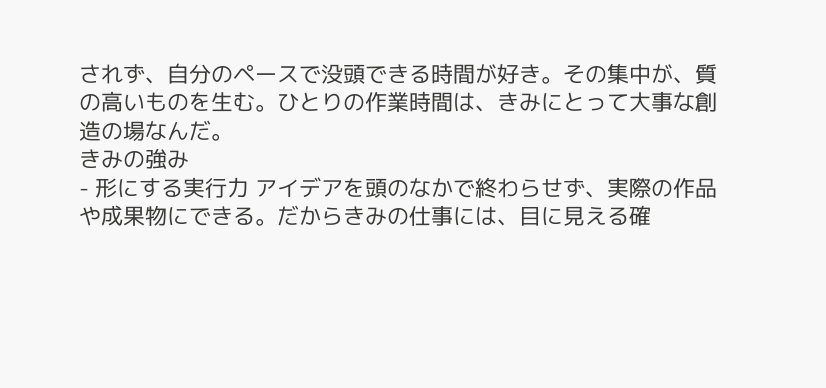されず、自分のペースで没頭できる時間が好き。その集中が、質の高いものを生む。ひとりの作業時間は、きみにとって大事な創造の場なんだ。
きみの強み
- 形にする実行力 アイデアを頭のなかで終わらせず、実際の作品や成果物にできる。だからきみの仕事には、目に見える確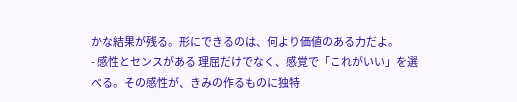かな結果が残る。形にできるのは、何より価値のある力だよ。
- 感性とセンスがある 理屈だけでなく、感覚で「これがいい」を選べる。その感性が、きみの作るものに独特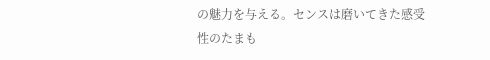の魅力を与える。センスは磨いてきた感受性のたまも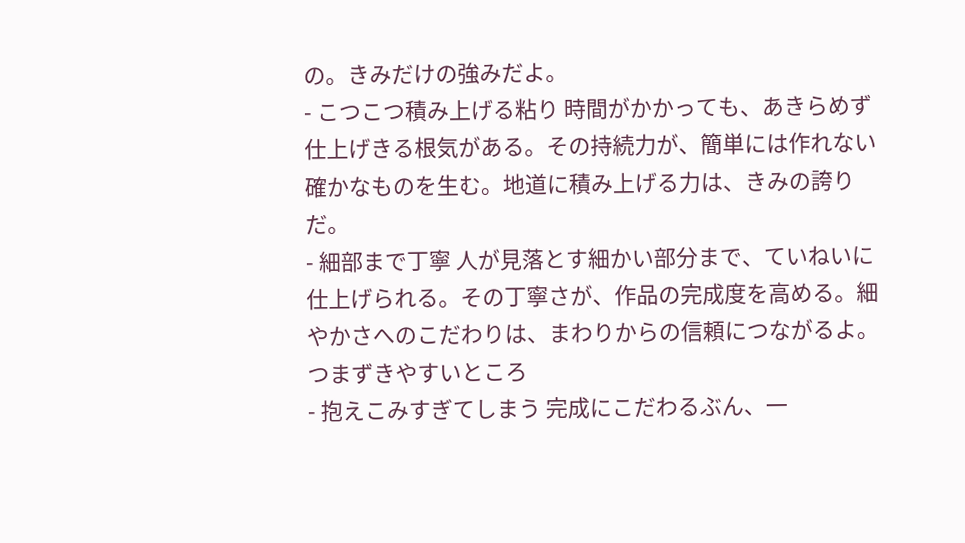の。きみだけの強みだよ。
- こつこつ積み上げる粘り 時間がかかっても、あきらめず仕上げきる根気がある。その持続力が、簡単には作れない確かなものを生む。地道に積み上げる力は、きみの誇りだ。
- 細部まで丁寧 人が見落とす細かい部分まで、ていねいに仕上げられる。その丁寧さが、作品の完成度を高める。細やかさへのこだわりは、まわりからの信頼につながるよ。
つまずきやすいところ
- 抱えこみすぎてしまう 完成にこだわるぶん、一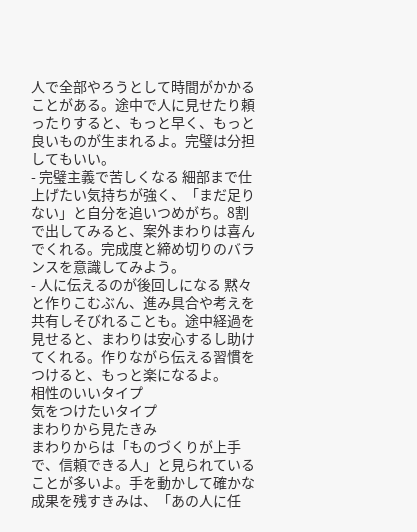人で全部やろうとして時間がかかることがある。途中で人に見せたり頼ったりすると、もっと早く、もっと良いものが生まれるよ。完璧は分担してもいい。
- 完璧主義で苦しくなる 細部まで仕上げたい気持ちが強く、「まだ足りない」と自分を追いつめがち。8割で出してみると、案外まわりは喜んでくれる。完成度と締め切りのバランスを意識してみよう。
- 人に伝えるのが後回しになる 黙々と作りこむぶん、進み具合や考えを共有しそびれることも。途中経過を見せると、まわりは安心するし助けてくれる。作りながら伝える習慣をつけると、もっと楽になるよ。
相性のいいタイプ
気をつけたいタイプ
まわりから見たきみ
まわりからは「ものづくりが上手で、信頼できる人」と見られていることが多いよ。手を動かして確かな成果を残すきみは、「あの人に任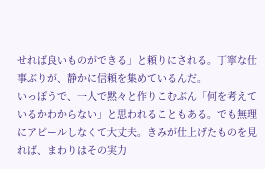せれば良いものができる」と頼りにされる。丁寧な仕事ぶりが、静かに信頼を集めているんだ。
いっぽうで、一人で黙々と作りこむぶん「何を考えているかわからない」と思われることもある。でも無理にアピールしなくて大丈夫。きみが仕上げたものを見れば、まわりはその実力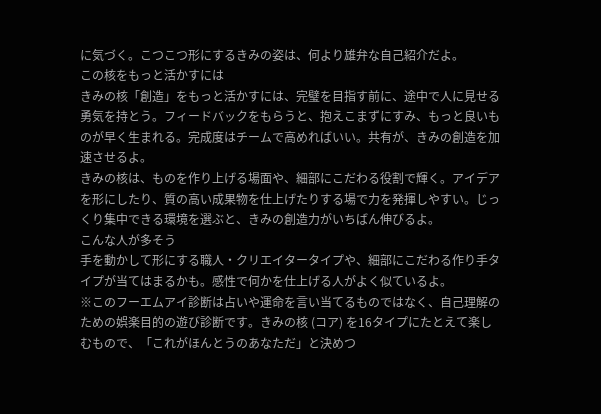に気づく。こつこつ形にするきみの姿は、何より雄弁な自己紹介だよ。
この核をもっと活かすには
きみの核「創造」をもっと活かすには、完璧を目指す前に、途中で人に見せる勇気を持とう。フィードバックをもらうと、抱えこまずにすみ、もっと良いものが早く生まれる。完成度はチームで高めればいい。共有が、きみの創造を加速させるよ。
きみの核は、ものを作り上げる場面や、細部にこだわる役割で輝く。アイデアを形にしたり、質の高い成果物を仕上げたりする場で力を発揮しやすい。じっくり集中できる環境を選ぶと、きみの創造力がいちばん伸びるよ。
こんな人が多そう
手を動かして形にする職人・クリエイタータイプや、細部にこだわる作り手タイプが当てはまるかも。感性で何かを仕上げる人がよく似ているよ。
※このフーエムアイ診断は占いや運命を言い当てるものではなく、自己理解のための娯楽目的の遊び診断です。きみの核 (コア) を16タイプにたとえて楽しむもので、「これがほんとうのあなただ」と決めつ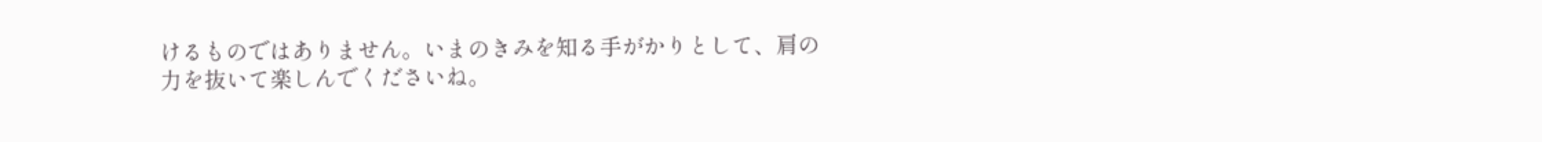けるものではありません。いまのきみを知る手がかりとして、肩の力を抜いて楽しんでくださいね。